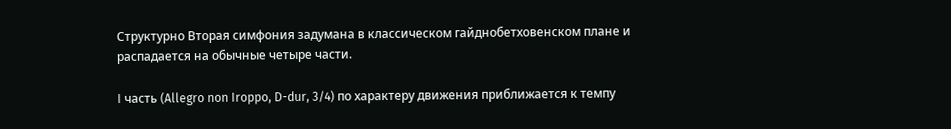Структурно Вторая симфония задумана в классическом гайднобетховенском плане и распадается на обычные четыре части.

I часть (Allegro non Iroppo, D-dur, 3/4) по характеру движения приближается к темпу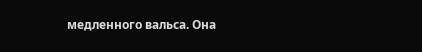медленного вальса. Она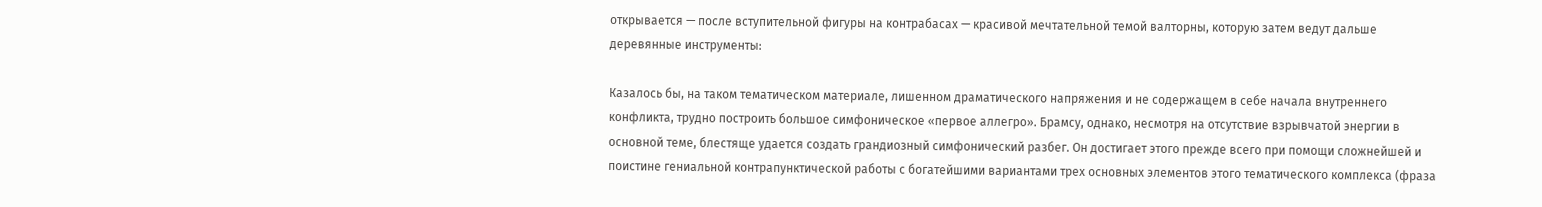открывается — после вступительной фигуры на контрабасах — красивой мечтательной темой валторны, которую затем ведут дальше деревянные инструменты:

Казалось бы, на таком тематическом материале, лишенном драматического напряжения и не содержащем в себе начала внутреннего конфликта, трудно построить большое симфоническое «первое аллегро». Брамсу, однако, несмотря на отсутствие взрывчатой энергии в основной теме, блестяще удается создать грандиозный симфонический разбег. Он достигает этого прежде всего при помощи сложнейшей и поистине гениальной контрапунктической работы с богатейшими вариантами трех основных элементов этого тематического комплекса (фраза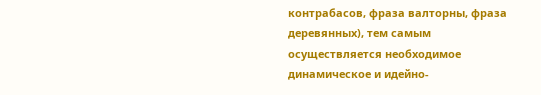контрабасов, фраза валторны, фраза деревянных), тем самым осуществляется необходимое динамическое и идейно-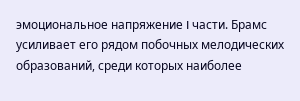эмоциональное напряжение I части. Брамс усиливает его рядом побочных мелодических образований, среди которых наиболее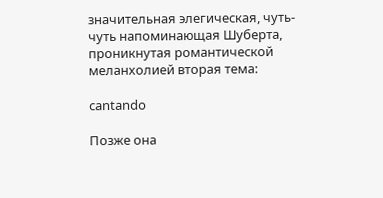значительная элегическая, чуть-чуть напоминающая Шуберта, проникнутая романтической меланхолией вторая тема:

cantando

Позже она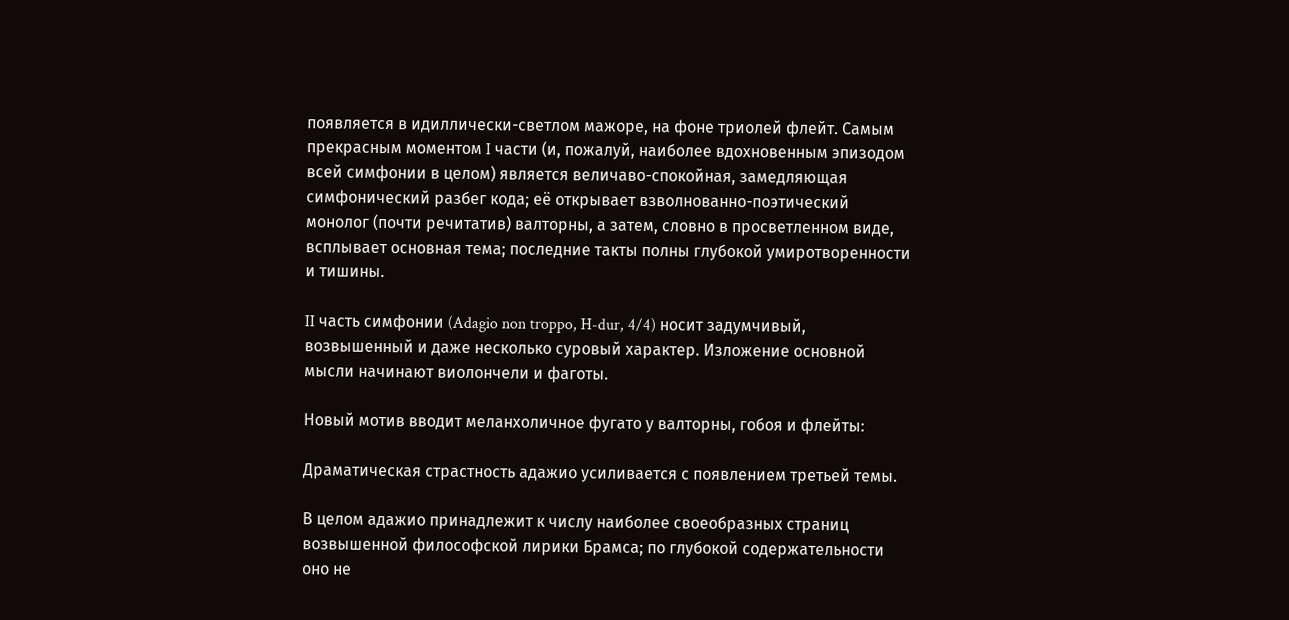появляется в идиллически-светлом мажоре, на фоне триолей флейт. Самым прекрасным моментом I части (и, пожалуй, наиболее вдохновенным эпизодом всей симфонии в целом) является величаво-спокойная, замедляющая симфонический разбег кода; её открывает взволнованно-поэтический монолог (почти речитатив) валторны, а затем, словно в просветленном виде, всплывает основная тема; последние такты полны глубокой умиротворенности и тишины.

II часть симфонии (Adagio non troppo, H-dur, 4/4) носит задумчивый, возвышенный и даже несколько суровый характер. Изложение основной мысли начинают виолончели и фаготы.

Новый мотив вводит меланхоличное фугато у валторны, гобоя и флейты:

Драматическая страстность адажио усиливается с появлением третьей темы.

В целом адажио принадлежит к числу наиболее своеобразных страниц возвышенной философской лирики Брамса; по глубокой содержательности оно не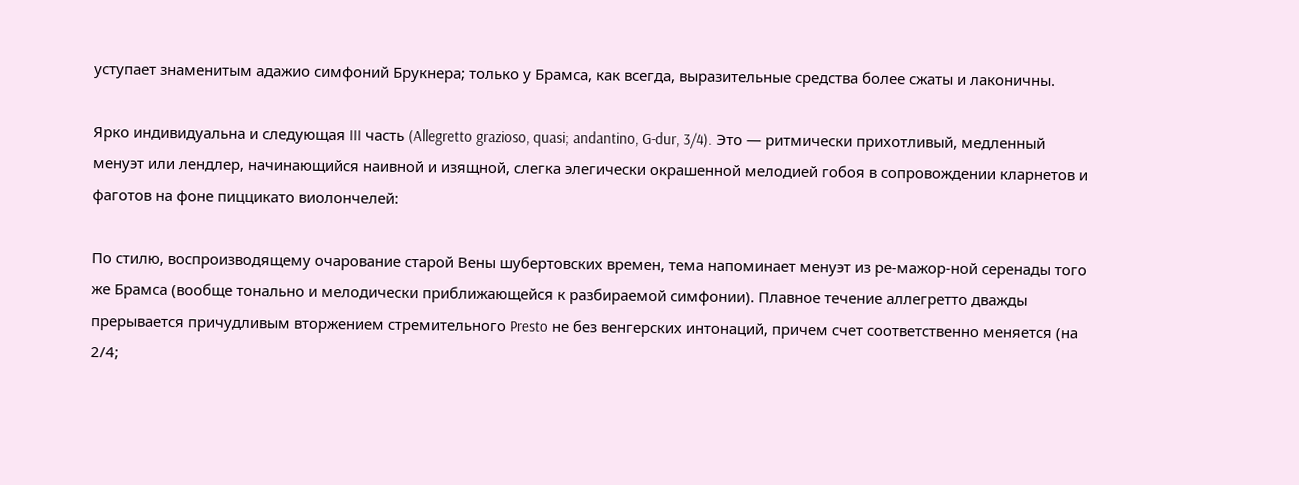уступает знаменитым адажио симфоний Брукнера; только у Брамса, как всегда, выразительные средства более сжаты и лаконичны.

Ярко индивидуальна и следующая III часть (Allegretto grazioso, quasi; andantino, G-dur, 3/4). Это — ритмически прихотливый, медленный менуэт или лендлер, начинающийся наивной и изящной, слегка элегически окрашенной мелодией гобоя в сопровождении кларнетов и фаготов на фоне пиццикато виолончелей:

По стилю, воспроизводящему очарование старой Вены шубертовских времен, тема напоминает менуэт из ре-мажор-ной серенады того же Брамса (вообще тонально и мелодически приближающейся к разбираемой симфонии). Плавное течение аллегретто дважды прерывается причудливым вторжением стремительного Presto не без венгерских интонаций, причем счет соответственно меняется (на 2/4;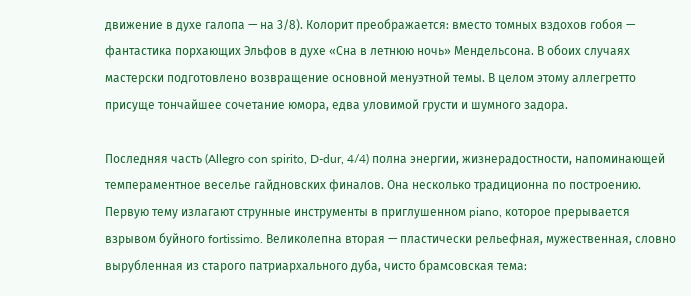движение в духе галопа — на 3/8). Колорит преображается: вместо томных вздохов гобоя — фантастика порхающих Эльфов в духе «Сна в летнюю ночь» Мендельсона. В обоих случаях мастерски подготовлено возвращение основной менуэтной темы. В целом этому аллегретто присуще тончайшее сочетание юмора, едва уловимой грусти и шумного задора.

Последняя часть (Allegro con spirito, D-dur, 4/4) полна энергии, жизнерадостности, напоминающей темпераментное веселье гайдновских финалов. Она несколько традиционна по построению. Первую тему излагают струнные инструменты в приглушенном piano, которое прерывается взрывом буйного fortissimo. Великолепна вторая — пластически рельефная, мужественная, словно вырубленная из старого патриархального дуба, чисто брамсовская тема: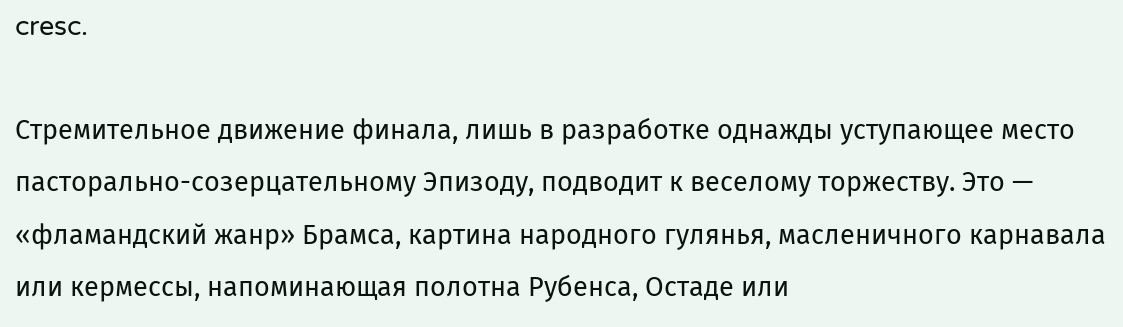cresc.

Стремительное движение финала, лишь в разработке однажды уступающее место пасторально-созерцательному Эпизоду, подводит к веселому торжеству. Это — «фламандский жанр» Брамса, картина народного гулянья, масленичного карнавала или кермессы, напоминающая полотна Рубенса, Остаде или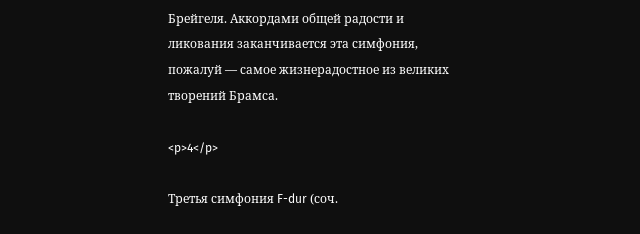Брейгеля. Аккордами общей радости и ликования заканчивается эта симфония, пожалуй — самое жизнерадостное из великих творений Брамса.

<p>4</p>

Третья симфония F-dur (соч.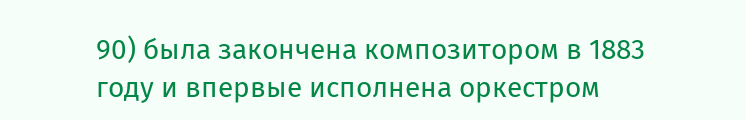90) была закончена композитором в 1883 году и впервые исполнена оркестром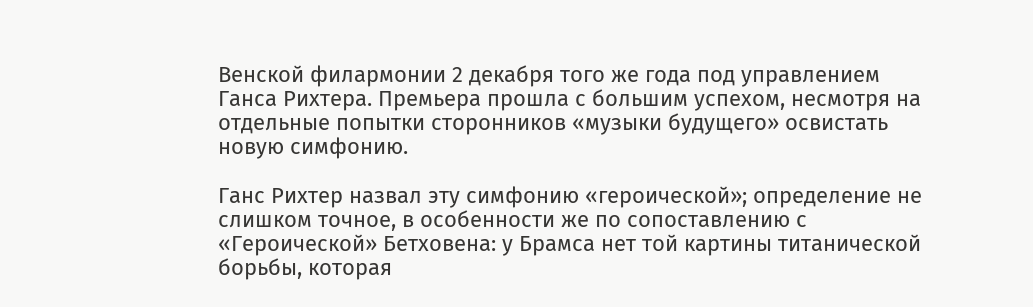Венской филармонии 2 декабря того же года под управлением Ганса Рихтера. Премьера прошла с большим успехом, несмотря на отдельные попытки сторонников «музыки будущего» освистать новую симфонию.

Ганс Рихтер назвал эту симфонию «героической»; определение не слишком точное, в особенности же по сопоставлению с «Героической» Бетховена: у Брамса нет той картины титанической борьбы, которая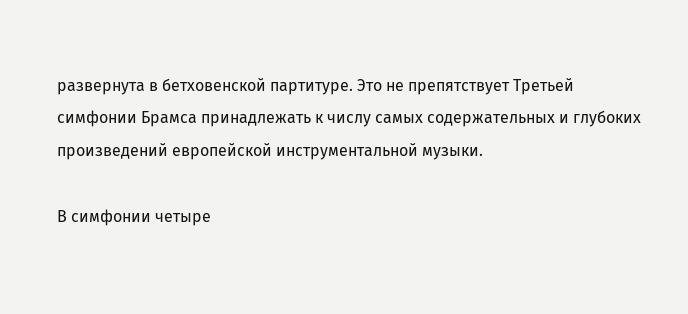развернута в бетховенской партитуре. Это не препятствует Третьей симфонии Брамса принадлежать к числу самых содержательных и глубоких произведений европейской инструментальной музыки.

В симфонии четыре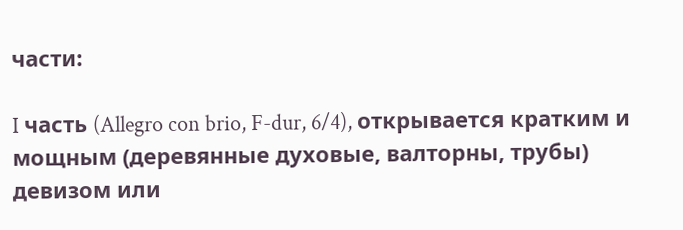части:

I часть (Allegro con brio, F-dur, 6/4), открывается кратким и мощным (деревянные духовые, валторны, трубы) девизом или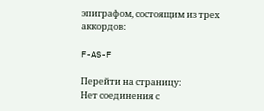эпиграфом, состоящим из трех аккордов:

F-AS-F

Перейти на страницу:
Нет соединения с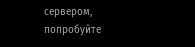сервером, попробуйте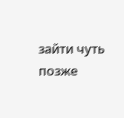зайти чуть позже